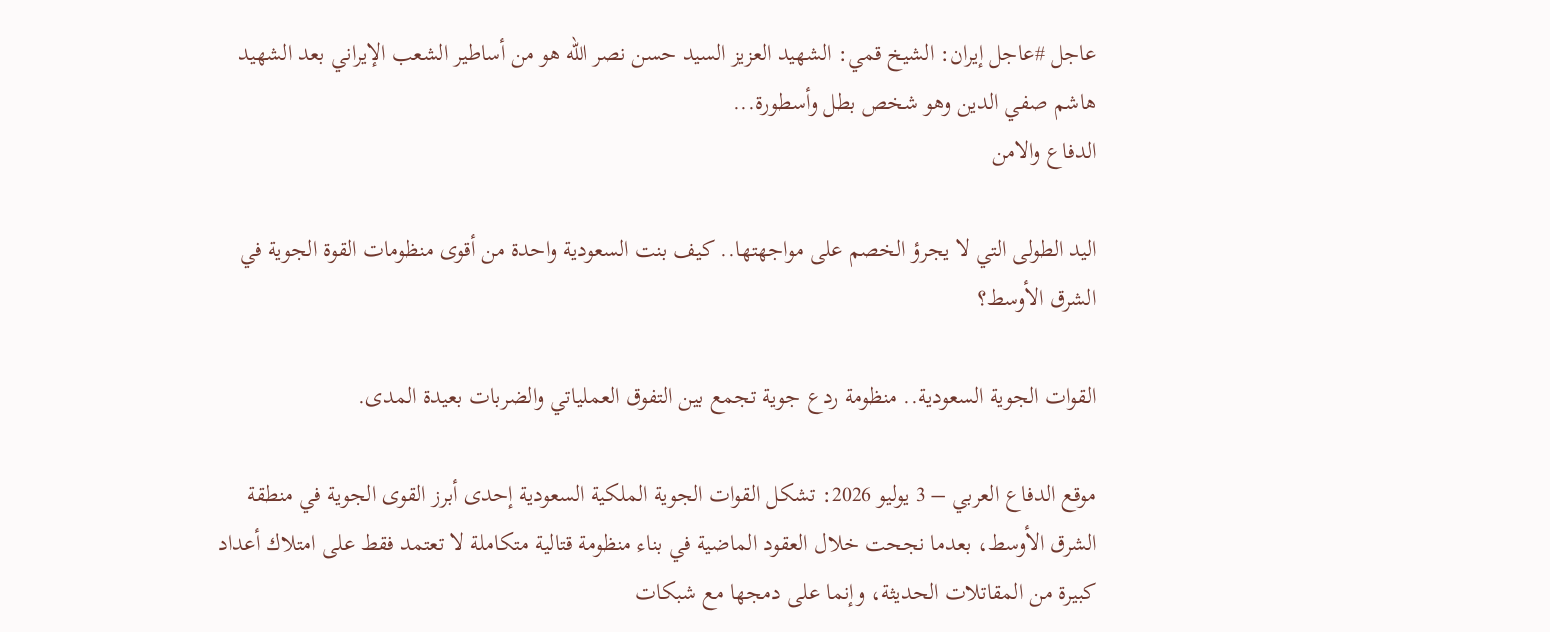عاجل #عاجل إيران: الشيخ قمي: الشهيد العزيز السيد حسن نصر الله هو من أساطير الشعب الإيراني بعد الشهيد هاشم صفي الدين وهو شخص بطل وأسطورة...
الدفاع والامن

اليد الطولى التي لا يجرؤ الخصم على مواجهتها.. كيف بنت السعودية واحدة من أقوى منظومات القوة الجوية في الشرق الأوسط؟

القوات الجوية السعودية.. منظومة ردع جوية تجمع بين التفوق العملياتي والضربات بعيدة المدى.

موقع الدفاع العربي – 3 يوليو 2026: تشكل القوات الجوية الملكية السعودية إحدى أبرز القوى الجوية في منطقة الشرق الأوسط، بعدما نجحت خلال العقود الماضية في بناء منظومة قتالية متكاملة لا تعتمد فقط على امتلاك أعداد كبيرة من المقاتلات الحديثة، وإنما على دمجها مع شبكات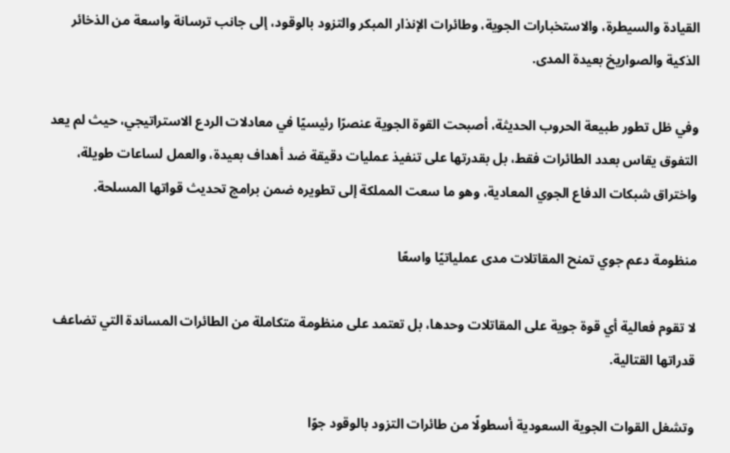القيادة والسيطرة، والاستخبارات الجوية، وطائرات الإنذار المبكر والتزود بالوقود، إلى جانب ترسانة واسعة من الذخائر الذكية والصواريخ بعيدة المدى.

وفي ظل تطور طبيعة الحروب الحديثة، أصبحت القوة الجوية عنصرًا رئيسيًا في معادلات الردع الاستراتيجي، حيث لم يعد التفوق يقاس بعدد الطائرات فقط، بل بقدرتها على تنفيذ عمليات دقيقة ضد أهداف بعيدة، والعمل لساعات طويلة، واختراق شبكات الدفاع الجوي المعادية، وهو ما سعت المملكة إلى تطويره ضمن برامج تحديث قواتها المسلحة.

منظومة دعم جوي تمنح المقاتلات مدى عملياتيًا واسعًا

لا تقوم فعالية أي قوة جوية على المقاتلات وحدها، بل تعتمد على منظومة متكاملة من الطائرات المساندة التي تضاعف قدراتها القتالية.

وتشغل القوات الجوية السعودية أسطولًا من طائرات التزود بالوقود جوًا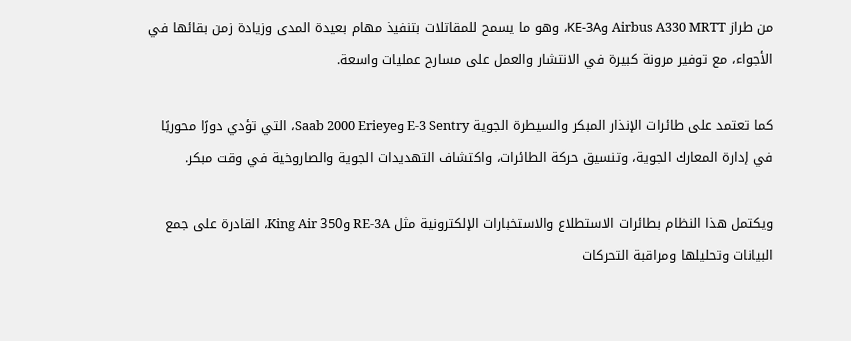من طراز Airbus A330 MRTT وKE-3A، وهو ما يسمح للمقاتلات بتنفيذ مهام بعيدة المدى وزيادة زمن بقائها في الأجواء، مع توفير مرونة كبيرة في الانتشار والعمل على مسارح عمليات واسعة.

كما تعتمد على طائرات الإنذار المبكر والسيطرة الجوية E-3 Sentry وSaab 2000 Erieye، التي تؤدي دورًا محوريًا في إدارة المعارك الجوية، وتنسيق حركة الطائرات، واكتشاف التهديدات الجوية والصاروخية في وقت مبكر.

ويكتمل هذا النظام بطائرات الاستطلاع والاستخبارات الإلكترونية مثل RE-3A وKing Air 350، القادرة على جمع البيانات وتحليلها ومراقبة التحركات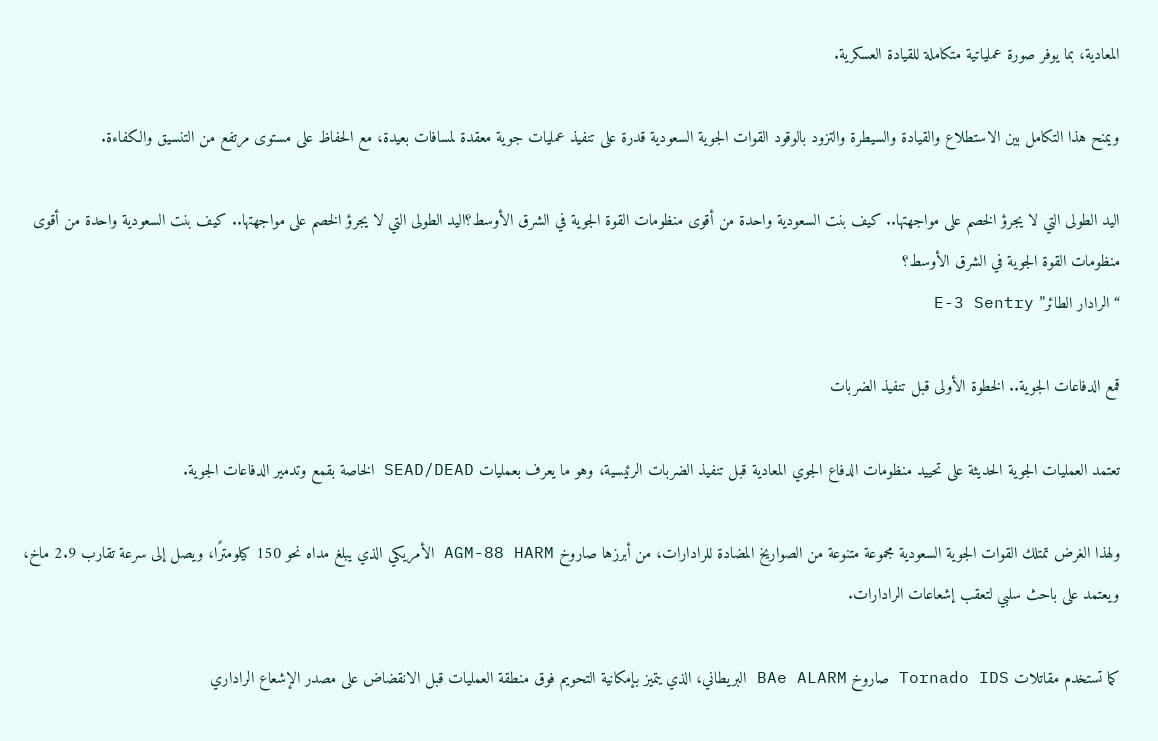المعادية، بما يوفر صورة عملياتية متكاملة للقيادة العسكرية.

ويمنح هذا التكامل بين الاستطلاع والقيادة والسيطرة والتزود بالوقود القوات الجوية السعودية قدرة على تنفيذ عمليات جوية معقدة لمسافات بعيدة، مع الحفاظ على مستوى مرتفع من التنسيق والكفاءة.

اليد الطولى التي لا يجرؤ الخصم على مواجهتها.. كيف بنت السعودية واحدة من أقوى منظومات القوة الجوية في الشرق الأوسط؟اليد الطولى التي لا يجرؤ الخصم على مواجهتها.. كيف بنت السعودية واحدة من أقوى منظومات القوة الجوية في الشرق الأوسط؟
“الرادار الطائر” E-3 Sentry

قمع الدفاعات الجوية.. الخطوة الأولى قبل تنفيذ الضربات

تعتمد العمليات الجوية الحديثة على تحييد منظومات الدفاع الجوي المعادية قبل تنفيذ الضربات الرئيسية، وهو ما يعرف بعمليات SEAD/DEAD الخاصة بقمع وتدمير الدفاعات الجوية.

ولهذا الغرض تمتلك القوات الجوية السعودية مجموعة متنوعة من الصواريخ المضادة للرادارات، من أبرزها صاروخ AGM-88 HARM الأمريكي الذي يبلغ مداه نحو 150 كيلومترًا، ويصل إلى سرعة تقارب 2.9 ماخ، ويعتمد على باحث سلبي لتعقب إشعاعات الرادارات.

كما تستخدم مقاتلات Tornado IDS صاروخ BAe ALARM البريطاني، الذي يتميز بإمكانية التحويم فوق منطقة العمليات قبل الانقضاض على مصدر الإشعاع الراداري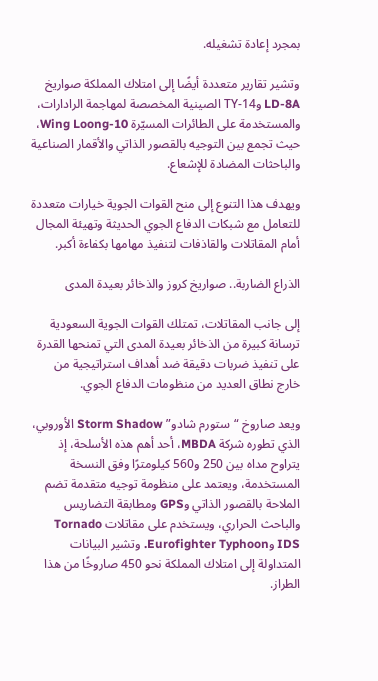بمجرد إعادة تشغيله.

وتشير تقارير متعددة أيضًا إلى امتلاك المملكة صواريخ LD-8A وTY-14 الصينية المخصصة لمهاجمة الرادارات، والمستخدمة على الطائرات المسيّرة Wing Loong-10، حيث تجمع بين التوجيه بالقصور الذاتي والأقمار الصناعية والباحثات المضادة للإشعاع.

ويهدف هذا التنوع إلى منح القوات الجوية خيارات متعددة للتعامل مع شبكات الدفاع الجوي الحديثة وتهيئة المجال أمام المقاتلات والقاذفات لتنفيذ مهامها بكفاءة أكبر.

الذراع الضاربة.. صواريخ كروز والذخائر بعيدة المدى

إلى جانب المقاتلات، تمتلك القوات الجوية السعودية ترسانة كبيرة من الذخائر بعيدة المدى التي تمنحها القدرة على تنفيذ ضربات دقيقة ضد أهداف استراتيجية من خارج نطاق العديد من منظومات الدفاع الجوي.

ويعد صاروخ “ستورم شادو” Storm Shadow الأوروبي، الذي تطوره شركة MBDA، أحد أهم هذه الأسلحة، إذ يتراوح مداه بين 250 و560 كيلومترًا وفق النسخة المستخدمة، ويعتمد على منظومة توجيه متقدمة تضم الملاحة بالقصور الذاتي وGPS ومطابقة التضاريس والباحث الحراري، ويستخدم على مقاتلات Tornado IDS وEurofighter Typhoon. وتشير البيانات المتداولة إلى امتلاك المملكة نحو 450 صاروخًا من هذا الطراز.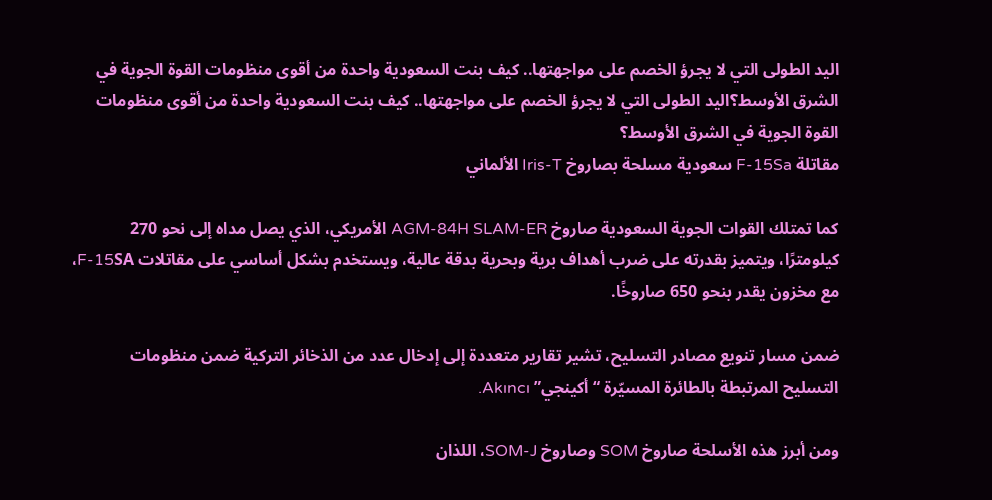اليد الطولى التي لا يجرؤ الخصم على مواجهتها.. كيف بنت السعودية واحدة من أقوى منظومات القوة الجوية في الشرق الأوسط؟اليد الطولى التي لا يجرؤ الخصم على مواجهتها.. كيف بنت السعودية واحدة من أقوى منظومات القوة الجوية في الشرق الأوسط؟
مقاتلة F-15Sa سعودية مسلحة بصاروخ Iris-T الألماني

كما تمتلك القوات الجوية السعودية صاروخ AGM-84H SLAM-ER الأمريكي، الذي يصل مداه إلى نحو 270 كيلومترًا، ويتميز بقدرته على ضرب أهداف برية وبحرية بدقة عالية، ويستخدم بشكل أساسي على مقاتلات F-15SA، مع مخزون يقدر بنحو 650 صاروخًا.

ضمن مسار تنويع مصادر التسليح، تشير تقارير متعددة إلى إدخال عدد من الذخائر التركية ضمن منظومات التسليح المرتبطة بالطائرة المسيّرة “أكينجي” Akıncı.

ومن أبرز هذه الأسلحة صاروخ SOM وصاروخ SOM-J، اللذان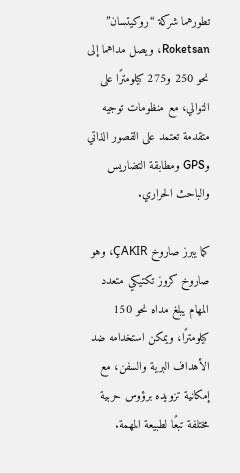تطورهما شركة “روكيتسان” Roketsan، ويصل مداهما إلى نحو 250 و275 كيلومترًا على التوالي، مع منظومات توجيه متقدمة تعتمد على القصور الذاتي وGPS ومطابقة التضاريس والباحث الحراري.

كما يبرز صاروخ ÇAKIR، وهو صاروخ كروز تكتيكي متعدد المهام يبلغ مداه نحو 150 كيلومترًا، ويمكن استخدامه ضد الأهداف البرية والسفن، مع إمكانية تزويده برؤوس حربية مختلفة تبعًا لطبيعة المهمة.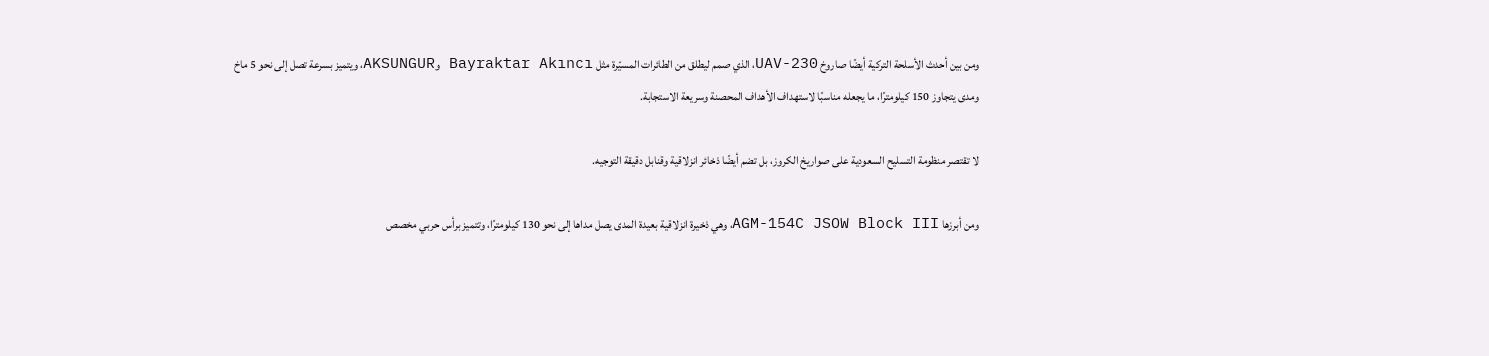ومن بين أحدث الأسلحة التركية أيضًا صاروخ UAV-230، الذي صمم ليطلق من الطائرات المسيّرة مثل Bayraktar Akıncı وAKSUNGUR، ويتميز بسرعة تصل إلى نحو 5 ماخ ومدى يتجاوز 150 كيلومترًا، ما يجعله مناسبًا لاستهداف الأهداف المحصنة وسريعة الاستجابة.

لا تقتصر منظومة التسليح السعودية على صواريخ الكروز، بل تضم أيضًا ذخائر انزلاقية وقنابل دقيقة التوجيه.

ومن أبرزها AGM-154C JSOW Block III، وهي ذخيرة انزلاقية بعيدة المدى يصل مداها إلى نحو 130 كيلومترًا، وتتميز برأس حربي مخصص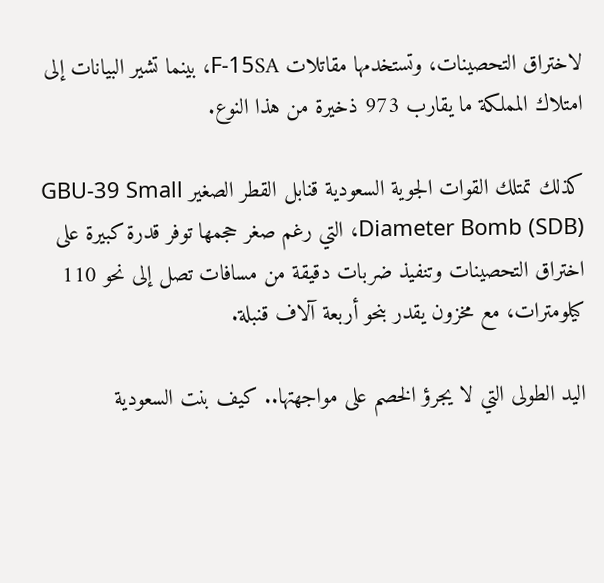لاختراق التحصينات، وتستخدمها مقاتلات F-15SA، بينما تشير البيانات إلى امتلاك المملكة ما يقارب 973 ذخيرة من هذا النوع.

كذلك تمتلك القوات الجوية السعودية قنابل القطر الصغير GBU-39 Small Diameter Bomb (SDB)، التي رغم صغر حجمها توفر قدرة كبيرة على اختراق التحصينات وتنفيذ ضربات دقيقة من مسافات تصل إلى نحو 110 كيلومترات، مع مخزون يقدر بنحو أربعة آلاف قنبلة.

اليد الطولى التي لا يجرؤ الخصم على مواجهتها.. كيف بنت السعودية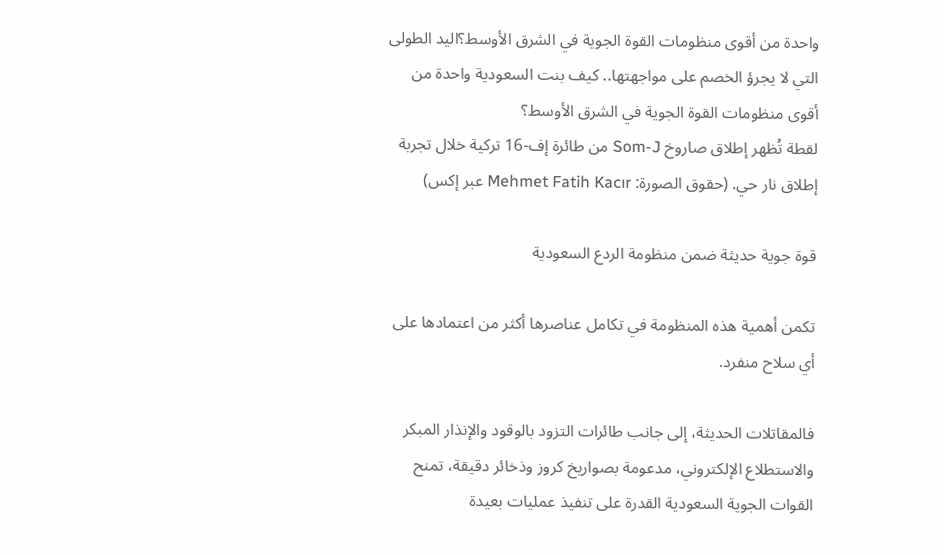واحدة من أقوى منظومات القوة الجوية في الشرق الأوسط؟اليد الطولى التي لا يجرؤ الخصم على مواجهتها.. كيف بنت السعودية واحدة من أقوى منظومات القوة الجوية في الشرق الأوسط؟
لقطة تُظهر إطلاق صاروخ Som-J من طائرة إف-16 تركية خلال تجربة إطلاق نار حي. (حقوق الصورة: Mehmet Fatih Kacır عبر إكس)

قوة جوية حديثة ضمن منظومة الردع السعودية

تكمن أهمية هذه المنظومة في تكامل عناصرها أكثر من اعتمادها على أي سلاح منفرد.

فالمقاتلات الحديثة، إلى جانب طائرات التزود بالوقود والإنذار المبكر والاستطلاع الإلكتروني، مدعومة بصواريخ كروز وذخائر دقيقة، تمنح القوات الجوية السعودية القدرة على تنفيذ عمليات بعيدة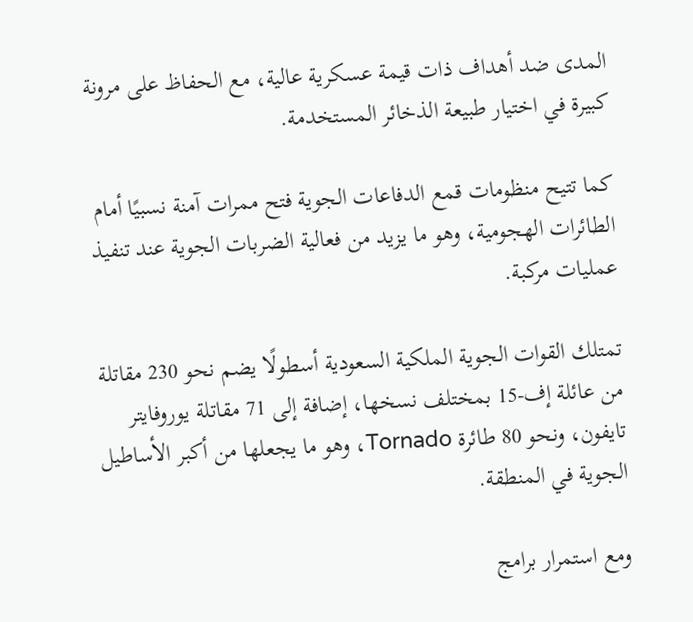المدى ضد أهداف ذات قيمة عسكرية عالية، مع الحفاظ على مرونة كبيرة في اختيار طبيعة الذخائر المستخدمة.

كما تتيح منظومات قمع الدفاعات الجوية فتح ممرات آمنة نسبيًا أمام الطائرات الهجومية، وهو ما يزيد من فعالية الضربات الجوية عند تنفيذ عمليات مركبة.

تمتلك القوات الجوية الملكية السعودية أسطولًا يضم نحو 230 مقاتلة من عائلة إف-15 بمختلف نسخها، إضافة إلى 71 مقاتلة يوروفايتر تايفون، ونحو 80 طائرة Tornado، وهو ما يجعلها من أكبر الأساطيل الجوية في المنطقة.

ومع استمرار برامج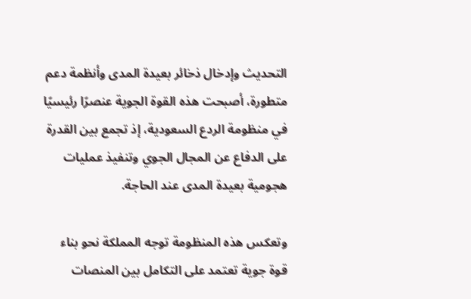التحديث وإدخال ذخائر بعيدة المدى وأنظمة دعم متطورة، أصبحت هذه القوة الجوية عنصرًا رئيسيًا في منظومة الردع السعودية، إذ تجمع بين القدرة على الدفاع عن المجال الجوي وتنفيذ عمليات هجومية بعيدة المدى عند الحاجة.

وتعكس هذه المنظومة توجه المملكة نحو بناء قوة جوية تعتمد على التكامل بين المنصات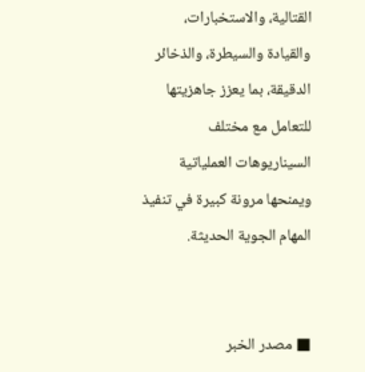القتالية، والاستخبارات، والقيادة والسيطرة، والذخائر الدقيقة، بما يعزز جاهزيتها للتعامل مع مختلف السيناريوهات العملياتية ويمنحها مرونة كبيرة في تنفيذ المهام الجوية الحديثة.


■ مصدر الخبر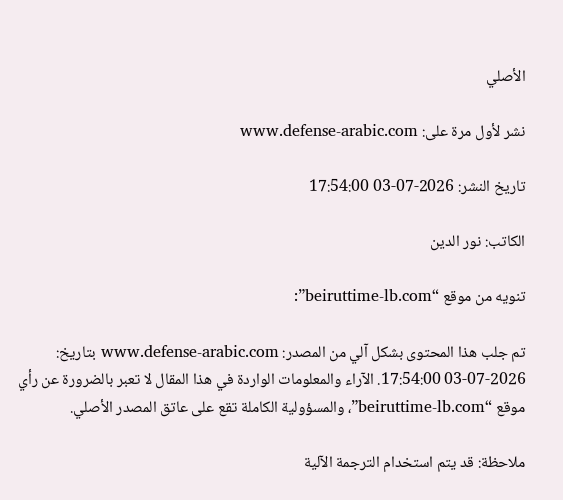الأصلي

نشر لأول مرة على: www.defense-arabic.com

تاريخ النشر: 2026-07-03 17:54:00

الكاتب: نور الدين

تنويه من موقع “beiruttime-lb.com”:

تم جلب هذا المحتوى بشكل آلي من المصدر: www.defense-arabic.com بتاريخ: 2026-07-03 17:54:00. الآراء والمعلومات الواردة في هذا المقال لا تعبر بالضرورة عن رأي موقع “beiruttime-lb.com”، والمسؤولية الكاملة تقع على عاتق المصدر الأصلي.

ملاحظة: قد يتم استخدام الترجمة الآلية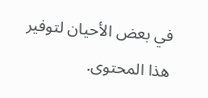في بعض الأحيان لتوفير هذا المحتوى.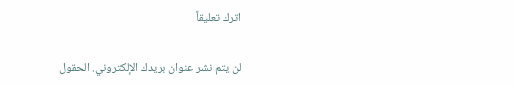اترك تعليقاً

لن يتم نشر عنوان بريدك الإلكتروني. الحقول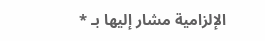الإلزامية مشار إليها بـ *